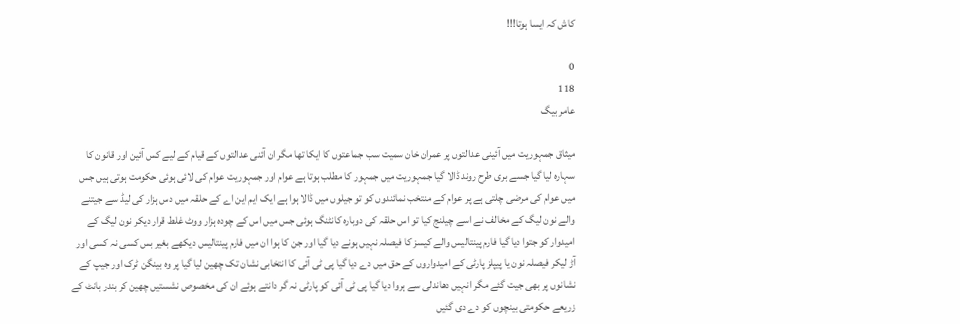کاش کہ ایسا ہوتا!!!

0
118
عامر بیگ

میثاق جمہوریت میں آئینی عدالتوں پر عمران خان سمیت سب جماعتوں کا ایکا تھا مگر ان آئنی عدالتوں کے قیام کے لیے کس آئین اور قانون کا سہارہ لیا گیا جسے بری طرح روند ڈالا گیا جمہوریت میں جمہور کا مطلب ہوتا ہے عوام اور جمہوریت عوام کی لائی ہوئی حکومت ہوتی ہیں جس میں عوام کی مرضی چلتی ہے پر عوام کے منتخب نمائندوں کو تو جیلوں میں ڈالا ہوا ہے ایک ایم این اے کے حلقہ میں دس ہزار کی لیڈ سے جیتنے والے نون لیگ کے مخالف نے اسے چیلنج کیا تو اس حلقہ کی دوبارہ کانٹنگ ہوئی جس میں اس کے چودہ ہزار ووٹ غلط قرار دیکر نون لیگ کے امیدوار کو جتوا دیا گیا فارم پینتالیس والے کیسز کا فیصلہ نہیں ہونے دیا گیا اور جن کا ہوا ان میں فارم پینتالیس دیکھے بغیر بس کسی نہ کسی اور آڑ لیکر فیصلہ نون یا پیپلز پارٹی کے امیدواروں کے حق میں دے دیا گیا پی ٹی آئی کا انتخابی نشان تک چھین لیا گیا پر وہ بینگن ٹرک اور جیپ کے نشانوں پر بھی جیت گئے مگر انہیں دھاندلی سے ہروا دیا گیا پی ٹی آئی کو پارٹی نہ گر دانتے ہوئے ان کی مخصوص نشستیں چھین کر بندر بانٹ کے زریعے حکومتی بینچوں کو دے دی گئیں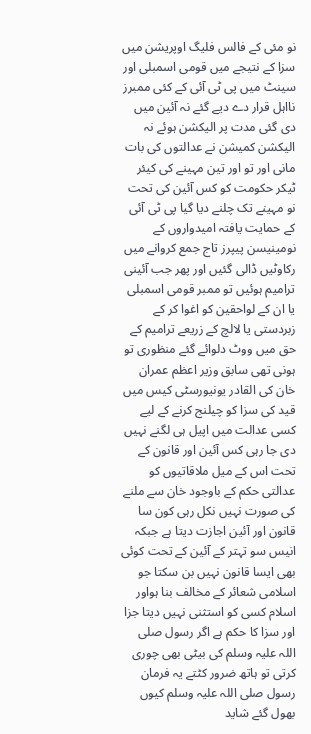نو مئی کے فالس فلیگ اوپریشن میں سزا کے نتیجے میں قومی اسمبلی اور سینٹ میں پی ٹی آئی کے کئی ممبرز نااہل قرار دے دیے گئے نہ آئین میں دی گئی مدت پر الیکشن ہوئے نہ الیکشن کمیشن نے عدالتوں کی بات مانی اور تو اور تین مہینے کی کیئر ٹیکر حکومت کو کس آئین کی تحت نو مہینے تک چلنے دیا گیا پی ٹی آئی کے حمایت یافتہ امیدواروں کے نومینیسن پیپرز تاج جمع کروانے میں رکاوٹیں ڈالی گئیں اور پھر جب آئینی ترامیم ہوئیں تو ممبر قومی اسمبلی یا ان کے لواحقین کو اغوا کر کے زبردستی یا لالچ کے زریعے ترامیم کے حق میں ووٹ دلوائے گئے منظوری تو ہونی تھی سابق وزیر اعظم عمران خان کی القادر یونیورسٹی کیس میں قید کی سزا کو چیلنج کرنے کے لیے کسی عدالت میں اپیل ہی لگنے نہیں دی جا رہی کس آئین اور قانون کے تحت اس کے میل ملاقاتیوں کو عدالتی حکم کے باوجود خان سے ملنے کی صورت نہیں نکل رہی کون سا قانون اور آئین اجازت دیتا ہے جبکہ انیس سو تہتر کے آئین کے تحت کوئی بھی ایسا قانون نہیں بن سکتا جو اسلامی شعائر کے مخالف بنا ہواور اسلام کسی کو استثنی نہیں دیتا جزا اور سزا کا حکم ہے اگر رسول صلی اللہ علیہ وسلم کی بیٹی بھی چوری کرتی تو ہاتھ ضرور کٹتے یہ فرمان رسول صلی اللہ علیہ وسلم کیوں بھول گئے شاید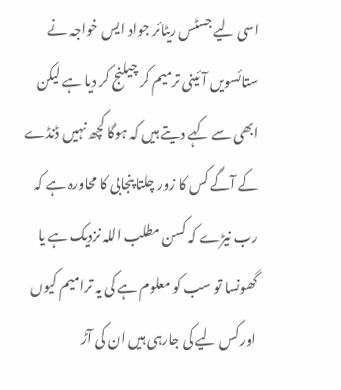اسی لیے جسٹس ریٹائر جواد ایس خواجہ نے ستائسویں آئینی ترمیم کر چیلنج کر دیا ہے لیکن ابھی سے کہے دیتے ہیں کہ ہوگا کچھ نہیں ڈنڈے کے آگے کس کا زور چلتا پنجابی کا محاورہ ہے کہ رب نیڑے کہ کسن مطلب اللہ نزدیک ہے یا گھونسا تو سب کو معلوم ہے کی یہ ترامیم کیوں اور کس لیے کی جارہی ہیں ان کی آڑ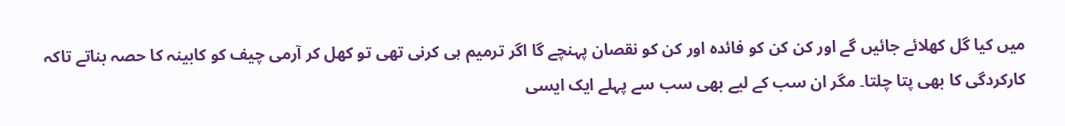میں کیا گل کھلائے جائیں گے اور کن کن کو فائدہ اور کن کو نقصان پہنچے گا اگر ترمیم ہی کرنی تھی تو کھل کر آرمی چیف کو کابینہ کا حصہ بناتے تاکہ کارکردگی کا بھی پتا چلتا۔ مگر ان سب کے لیے بھی سب سے پہلے ایک ایسی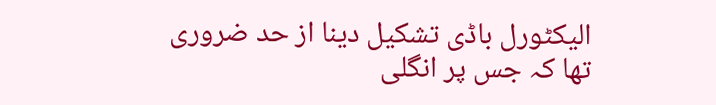الیکٹورل باڈی تشکیل دینا از حد ضروری تھا کہ جس پر انگلی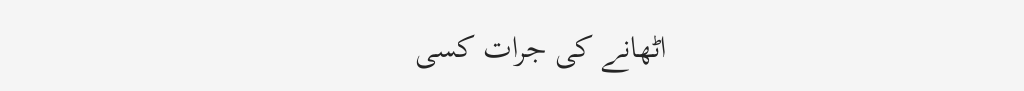اٹھانے کی جرات کسی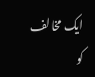ایک مخالف کو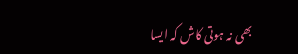بھی نہ ہوتی کاش کہ ایسا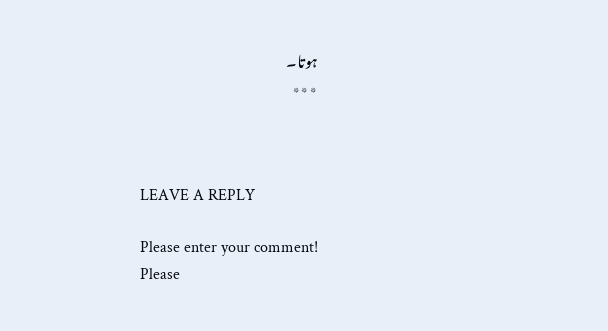ہوتا۔
٭٭٭



LEAVE A REPLY

Please enter your comment!
Please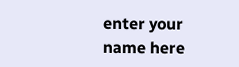enter your name here